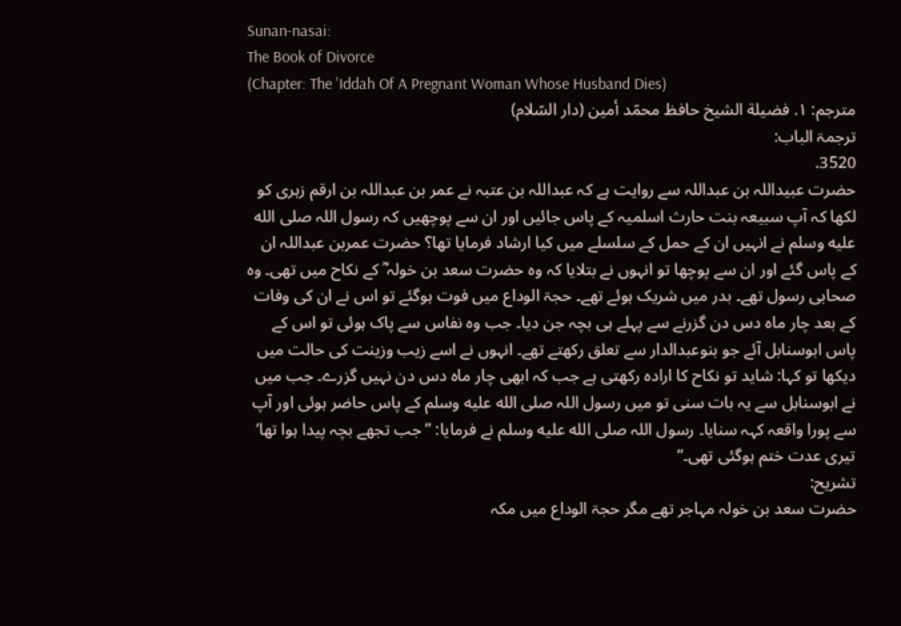Sunan-nasai:
The Book of Divorce
(Chapter: The 'Iddah Of A Pregnant Woman Whose Husband Dies)
مترجم: ١. فضيلة الشيخ حافظ محمّد أمين (دار السّلام)
ترجمۃ الباب:
3520.
حضرت عبیداللہ بن عبداللہ سے روایت ہے کہ عبداللہ بن عتبہ نے عمر بن عبداللہ بن ارقم زہری کو لکھا کہ آپ سبیعہ بنت حارث اسلمیہ کے پاس جائیں اور ان سے پوچھیں کہ رسول اللہ صلى الله عليه وسلم نے انہیں ان کے حمل کے سلسلے میں کیا ارشاد فرمایا تھا؟ حضرت عمربن عبداللہ ان کے پاس گئے اور ان سے پوچھا تو انہوں نے بتلایا کہ وہ حضرت سعد بن خولہ ؓ کے نکاح میں تھی۔ وہ صحابی رسول تھے۔ بدر میں شریک ہوئے تھے۔ حجۃ الوداع میں فوت ہوگئے تو اس نے ان کی وفات کے بعد چار ماہ دس دن گزرنے سے پہلے ہی بچہ جن دیا۔ جب وہ نفاس سے پاک ہوئی تو اس کے پاس ابوسنابل آئے جو بنوعبدالدار سے تعلق رکھتے تھے۔ انہوں نے اسے زیب وزینت کی حالت میں دیکھا تو کہا: شاید تو نکاح کا ارادہ رکھتی ہے جب کہ ابھی چار ماہ دس دن نہیں گزرے۔ جب میں نے ابوسنابل سے یہ بات سنی تو میں رسول اللہ صلى الله عليه وسلم کے پاس حاضر ہوئی اور آپ سے پورا واقعہ کہہ سنایا۔ رسول اللہ صلى الله عليه وسلم نے فرمایا: ”جب تجھے بچہ پیدا ہوا تھا‘ تیری عدت ختم ہوگئی تھی۔“
تشریح:
حضرت سعد بن خولہ مہاجر تھے مگر حجۃ الوداع میں مکہ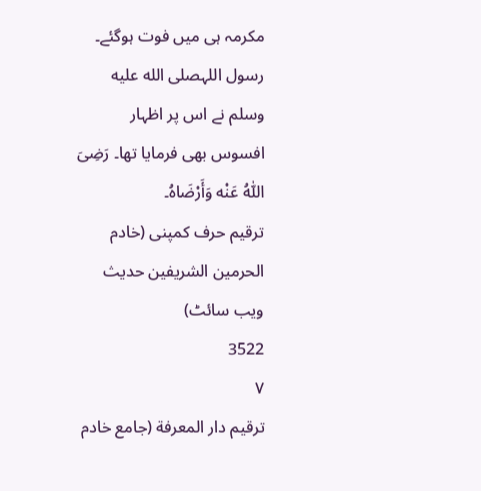مکرمہ ہی میں فوت ہوگئے۔ رسول اللہصلى الله عليه وسلم نے اس پر اظہار افسوس بھی فرمایا تھا۔ رَضِیَ اللّٰہُ عَنْه وَأَرْضَاہُ۔
ترقیم حرف کمپنی (خادم الحرمین الشریفین حدیث ویب سائٹ)
3522
٧
ترقيم دار المعرفة (جامع خادم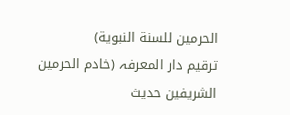الحرمين للسنة النبوية)
ترقیم دار المعرفہ (خادم الحرمین الشریفین حدیث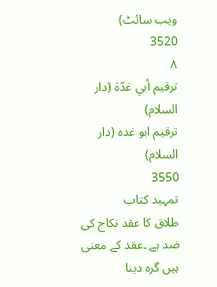ویب سائٹ)
3520
٨
ترقيم أبي غدّة (دار السلام)
ترقیم ابو غدہ (دار السلام)
3550
تمہید کتاب
طلاق کا عقد نکاح کی ضد ہے ۔عقد کے معنی ہیں گرہ دینا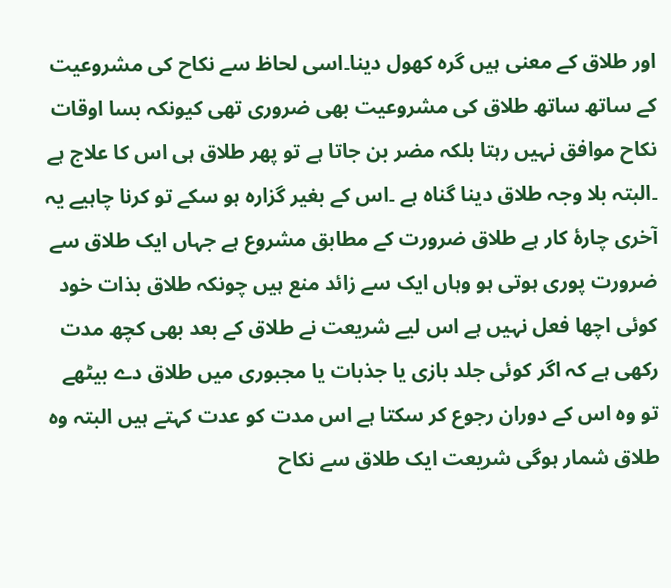اور طلاق کے معنی ہیں گرہ کھول دینا۔اسی لحاظ سے نکاح کی مشروعیت کے ساتھ ساتھ طلاق کی مشروعیت بھی ضروری تھی کیونکہ بسا اوقات نکاح موافق نہیں رہتا بلکہ مضر بن جاتا ہے تو پھر طلاق ہی اس کا علاج ہے ۔البتہ بلا وجہ طلاق دینا گناہ ہے ۔اس کے بغیر گزارہ ہو سکے تو کرنا چاہیے یہ آخری چارۂ کار ہے طلاق ضرورت کے مطابق مشروع ہے جہاں ایک طلاق سے ضرورت پوری ہوتی ہو وہاں ایک سے زائد منع ہیں چونکہ طلاق بذات خود کوئی اچھا فعل نہیں ہے اس لیے شریعت نے طلاق کے بعد بھی کچھ مدت رکھی ہے کہ اگر کوئی جلد بازی یا جذبات یا مجبوری میں طلاق دے بیٹھے تو وہ اس کے دوران رجوع کر سکتا ہے اس مدت کو عدت کہتے ہیں البتہ وہ طلاق شمار ہوگی شریعت ایک طلاق سے نکاح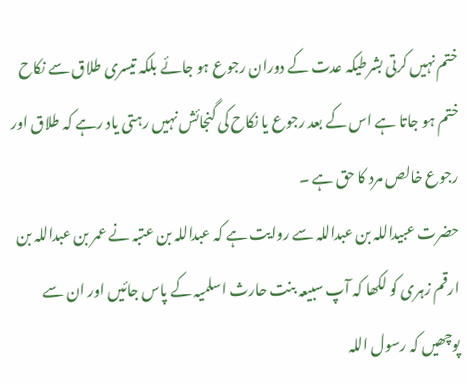ختم نہیں کرتی بشرطیکہ عدت کے دوران رجوع ہو جائے بلکہ تیسری طلاق سے نکاح ختم ہو جاتا ہے اس کے بعد رجوع یا نکاح کی گنجائش نہیں رہتی یاد رہے کہ طلاق اور رجوع خالص مرد کا حق ہے ۔
حضرت عبیداللہ بن عبداللہ سے روایت ہے کہ عبداللہ بن عتبہ نے عمر بن عبداللہ بن ارقم زہری کو لکھا کہ آپ سبیعہ بنت حارث اسلمیہ کے پاس جائیں اور ان سے پوچھیں کہ رسول اللہ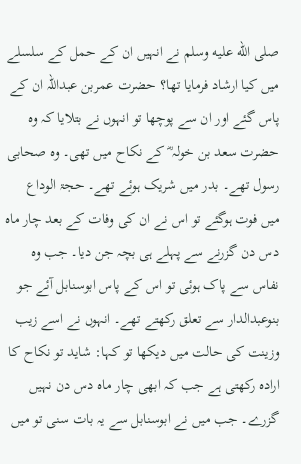صلى الله عليه وسلم نے انہیں ان کے حمل کے سلسلے میں کیا ارشاد فرمایا تھا؟ حضرت عمربن عبداللہ ان کے پاس گئے اور ان سے پوچھا تو انہوں نے بتلایا کہ وہ حضرت سعد بن خولہ ؓ کے نکاح میں تھی۔ وہ صحابی رسول تھے۔ بدر میں شریک ہوئے تھے۔ حجۃ الوداع میں فوت ہوگئے تو اس نے ان کی وفات کے بعد چار ماہ دس دن گزرنے سے پہلے ہی بچہ جن دیا۔ جب وہ نفاس سے پاک ہوئی تو اس کے پاس ابوسنابل آئے جو بنوعبدالدار سے تعلق رکھتے تھے۔ انہوں نے اسے زیب وزینت کی حالت میں دیکھا تو کہا: شاید تو نکاح کا ارادہ رکھتی ہے جب کہ ابھی چار ماہ دس دن نہیں گزرے۔ جب میں نے ابوسنابل سے یہ بات سنی تو میں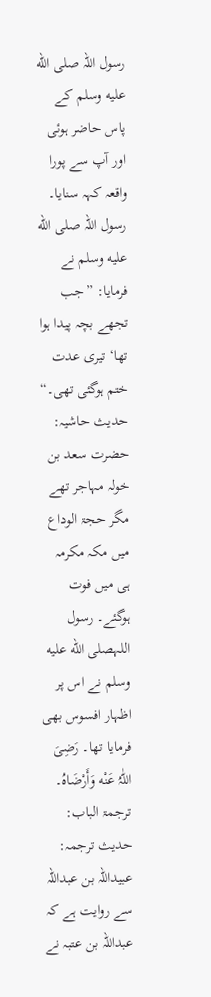رسول اللہ صلى الله عليه وسلم کے پاس حاضر ہوئی اور آپ سے پورا واقعہ کہہ سنایا۔ رسول اللہ صلى الله عليه وسلم نے فرمایا: ”جب تجھے بچہ پیدا ہوا تھا‘ تیری عدت ختم ہوگئی تھی۔“
حدیث حاشیہ:
حضرت سعد بن خولہ مہاجر تھے مگر حجۃ الوداع میں مکہ مکرمہ ہی میں فوت ہوگئے۔ رسول اللہصلى الله عليه وسلم نے اس پر اظہار افسوس بھی فرمایا تھا۔ رَضِیَ اللّٰہُ عَنْه وَأَرْضَاہُ۔
ترجمۃ الباب:
حدیث ترجمہ:
عبیداللہ بن عبداللہ سے روایت ہے کہ عبداللہ بن عتبہ نے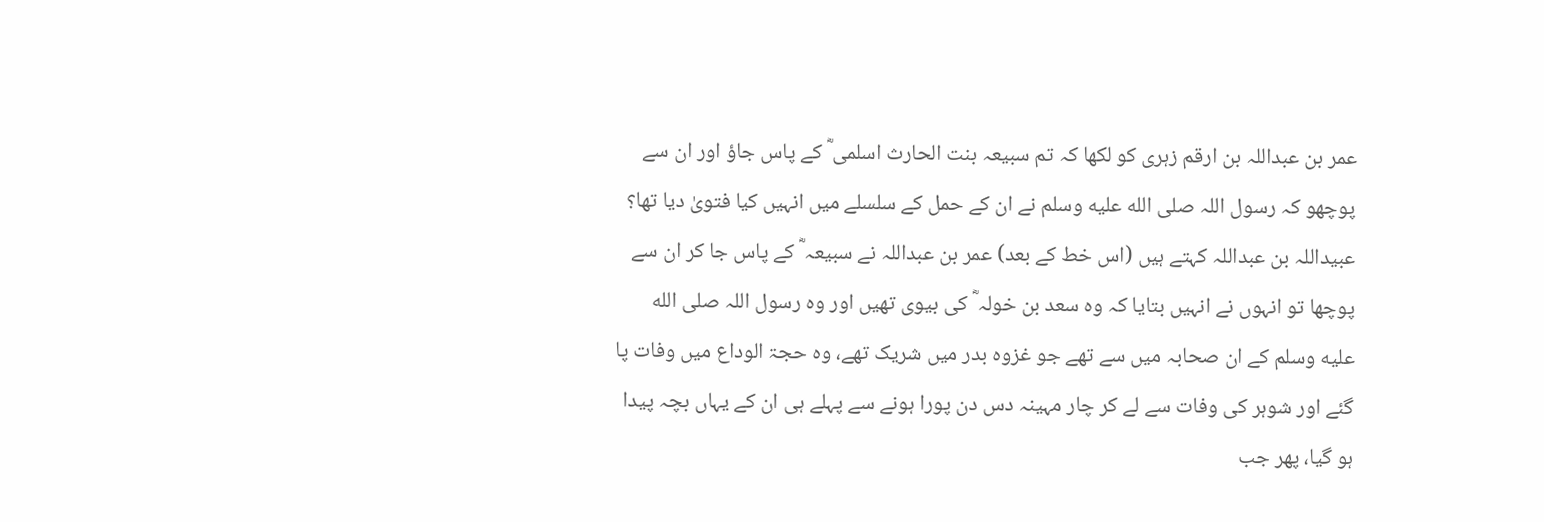عمر بن عبداللہ بن ارقم زہری کو لکھا کہ تم سبیعہ بنت الحارث اسلمی ؓ کے پاس جاؤ اور ان سے پوچھو کہ رسول اللہ صلى الله عليه وسلم نے ان کے حمل کے سلسلے میں انہیں کیا فتویٰ دیا تھا؟ عبیداللہ بن عبداللہ کہتے ہیں (اس خط کے بعد) عمر بن عبداللہ نے سبیعہ ؓ کے پاس جا کر ان سے پوچھا تو انہوں نے انہیں بتایا کہ وہ سعد بن خولہ ؓ کی بیوی تھیں اور وہ رسول اللہ صلى الله عليه وسلم کے ان صحابہ میں سے تھے جو غزوہ بدر میں شریک تھے، وہ حجۃ الوداع میں وفات پا گئے اور شوہر کی وفات سے لے کر چار مہینہ دس دن پورا ہونے سے پہلے ہی ان کے یہاں بچہ پیدا ہو گیا، پھر جب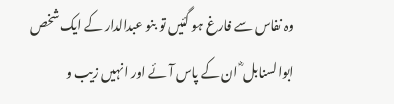وہ نفاس سے فارغ ہو گئیں تو بنو عبدالدار کے ایک شخص ابوالسنابل ؓ ان کے پاس آئے اور انہیں زیب و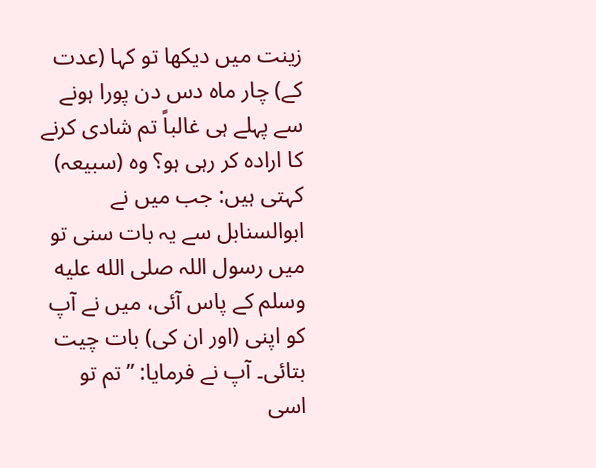زینت میں دیکھا تو کہا (عدت کے) چار ماہ دس دن پورا ہونے سے پہلے ہی غالباً تم شادی کرنے کا ارادہ کر رہی ہو؟ وہ (سبیعہ) کہتی ہیں: جب میں نے ابوالسنابل سے یہ بات سنی تو میں رسول اللہ صلى الله عليه وسلم کے پاس آئی، میں نے آپ کو اپنی (اور ان کی) بات چیت بتائی۔ آپ نے فرمایا: ”تم تو اسی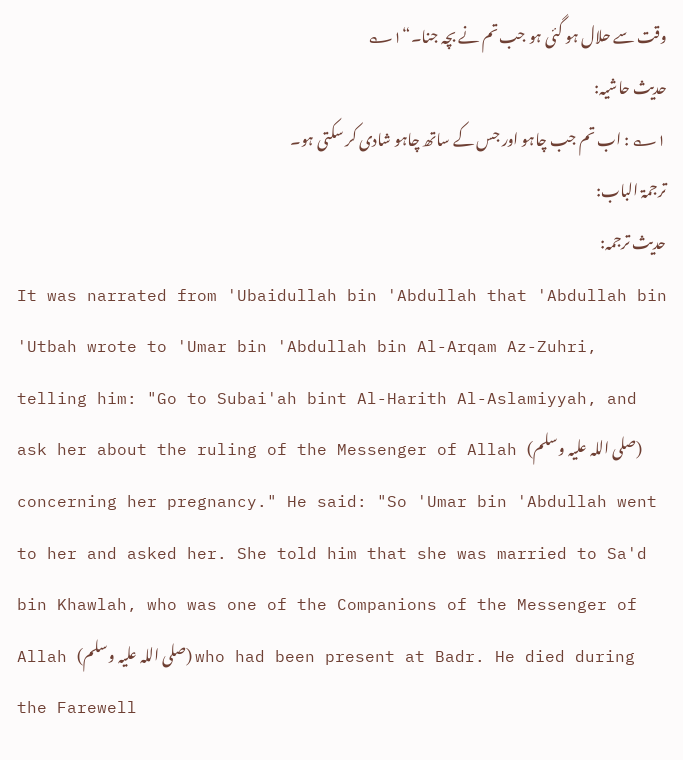وقت سے حلال ہو گئی ہو جب تم نے بچہ جنا۔“۱؎
حدیث حاشیہ:
۱؎ : اب تم جب چاہو اور جس کے ساتھ چاہو شادی کر سکتی ہو۔
ترجمۃ الباب:
حدیث ترجمہ:
It was narrated from 'Ubaidullah bin 'Abdullah that 'Abdullah bin 'Utbah wrote to 'Umar bin 'Abdullah bin Al-Arqam Az-Zuhri, telling him: "Go to Subai'ah bint Al-Harith Al-Aslamiyyah, and ask her about the ruling of the Messenger of Allah (صلی اللہ علیہ وسلم) concerning her pregnancy." He said: "So 'Umar bin 'Abdullah went to her and asked her. She told him that she was married to Sa'd bin Khawlah, who was one of the Companions of the Messenger of Allah (صلی اللہ علیہ وسلم) who had been present at Badr. He died during the Farewell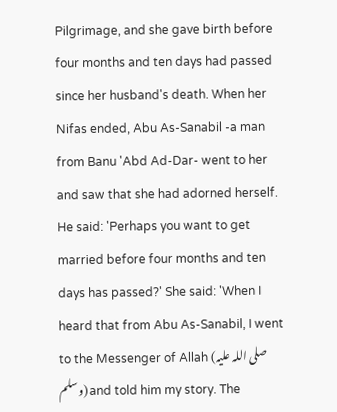Pilgrimage, and she gave birth before four months and ten days had passed since her husband's death. When her Nifas ended, Abu As-Sanabil -a man from Banu 'Abd Ad-Dar- went to her and saw that she had adorned herself. He said: 'Perhaps you want to get married before four months and ten days has passed?' She said: 'When I heard that from Abu As-Sanabil, I went to the Messenger of Allah (صلی اللہ علیہ وسلم) and told him my story. The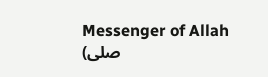Messenger of Allah (صلی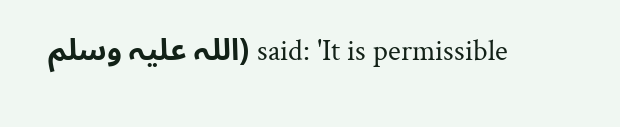اللہ علیہ وسلم) said: 'It is permissible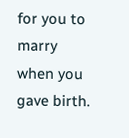for you to marry when you gave birth.